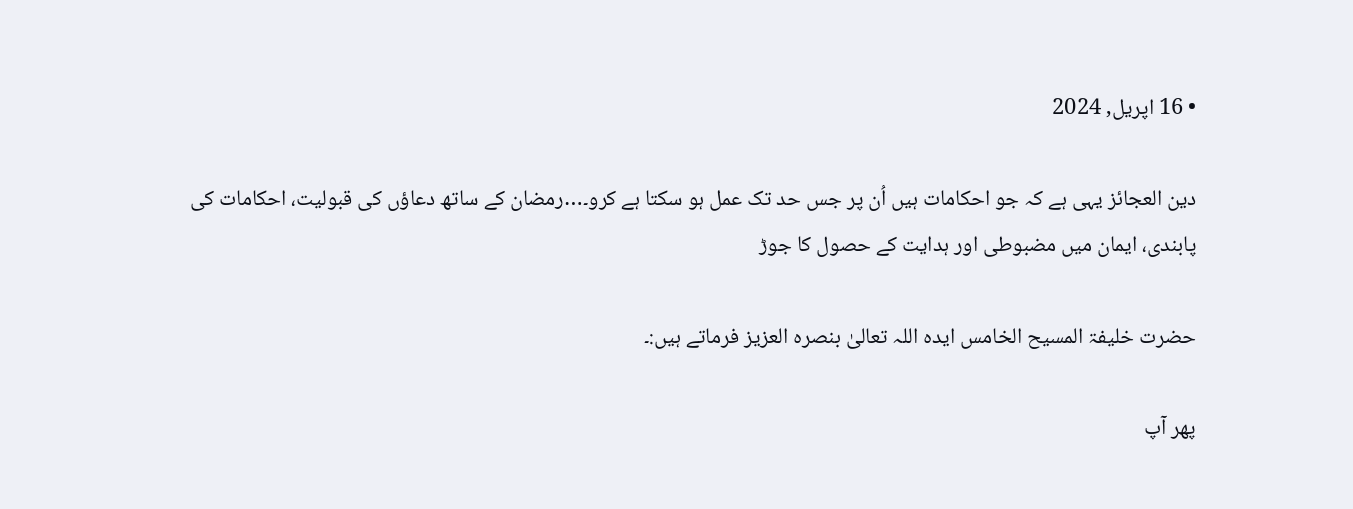• 16 اپریل, 2024

دین العجائز یہی ہے کہ جو احکامات ہیں اُن پر جس حد تک عمل ہو سکتا ہے کرو۔…رمضان کے ساتھ دعاؤں کی قبولیت، احکامات کی پابندی، ایمان میں مضبوطی اور ہدایت کے حصول کا جوڑ

حضرت خلیفۃ المسیح الخامس ایدہ اللہ تعالیٰ بنصرہ العزیز فرماتے ہیں:۔

پھر آپ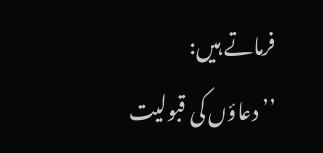فرماتے ہیں:
’’دعاؤں کی قبولیت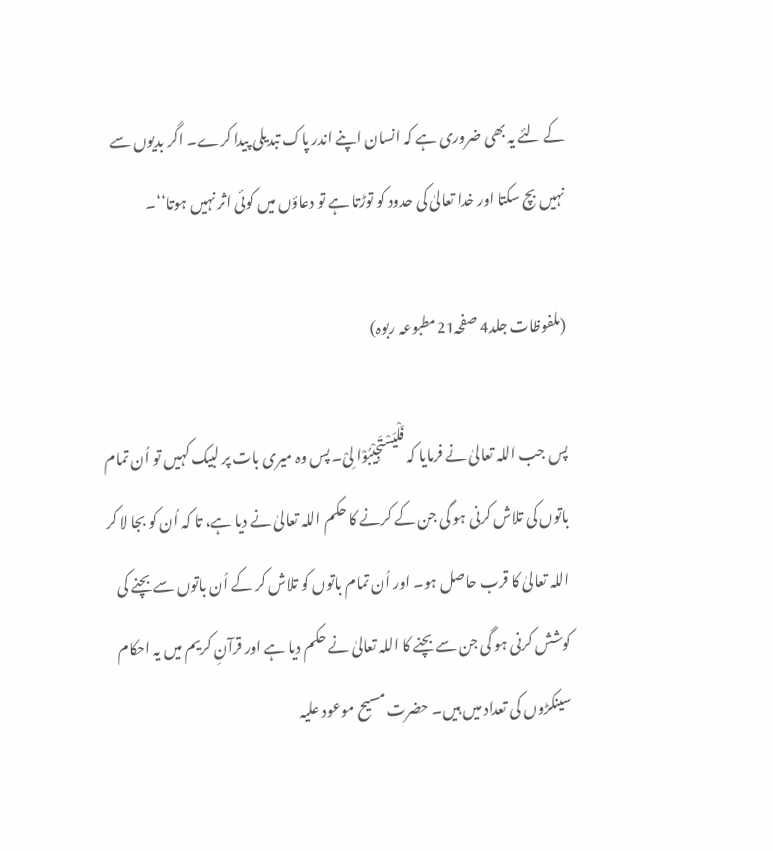کے لئے یہ بھی ضروری ہے کہ انسان اپنے اندر پاک تبدیلی پیدا کرے۔ اگر بدیوں سے نہیں بچ سکتا اور خدا تعالیٰ کی حدود کو توڑتا ہے تو دعاؤں میں کوئی اثر نہیں ہوتا‘‘۔

(ملفوظات جلد4 صفحہ21مطبوعہ ربوہ)

پس جب اللہ تعالیٰ نے فرمایا کہ فَلْیَسْتَجِیْبُوْا لِیْ۔ پس وہ میری بات پر لبیک کہیں تو اُن تمام باتوں کی تلاش کرنی ہو گی جن کے کرنے کا حکم اللہ تعالیٰ نے دیا ہے، تا کہ اُن کو بجا لا کر اللہ تعالیٰ کا قرب حاصل ہو۔ اور اُن تمام باتوں کو تلاش کر کے اُن باتوں سے بچنے کی کوشش کرنی ہو گی جن سے بچنے کا اللہ تعالیٰ نے حکم دیا ہے اور قرآنِ کریم میں یہ احکام سینکڑوں کی تعداد میں ہیں۔ حضرت مسیح موعود علیہ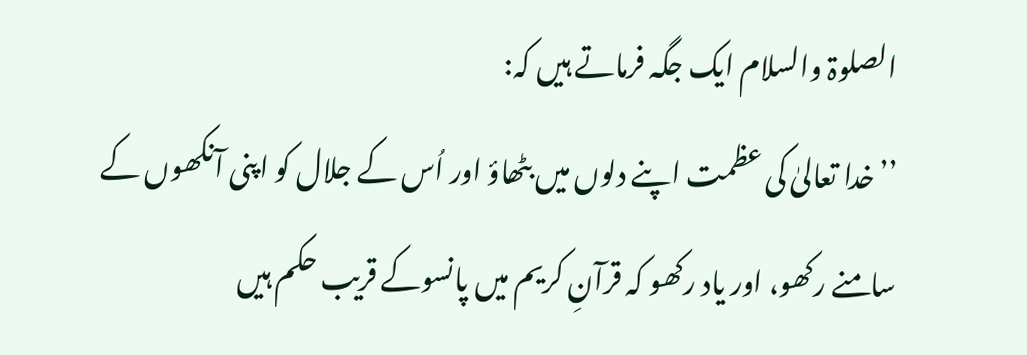الصلوۃ والسلام ایک جگہ فرماتے ہیں کہ:
’’خدا تعالیٰ کی عظمت اپنے دلوں میں بٹھاؤ اور اُس کے جلال کو اپنی آنکھوں کے سامنے رکھو، اور یاد رکھو کہ قرآنِ کریم میں پانسوکے قریب حکم ہیں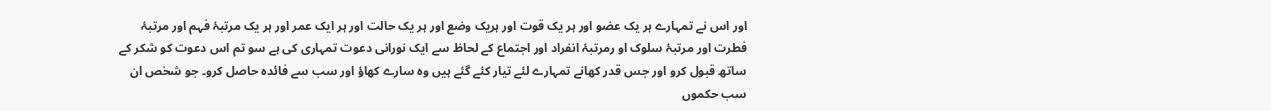اور اس نے تمہارے ہر یک عضو اور ہر یک قوت اور ہریک وضع اور ہر یک حالت اور ہر ایک عمر اور ہر یک مرتبۂ فہم اور مرتبۂ فطرت اور مرتبۂ سلوک او رمرتبۂ انفراد اور اجتماع کے لحاظ سے ایک نورانی دعوت تمہاری کی ہے سو تم اس دعوت کو شکر کے ساتھ قبول کرو اور جس قدر کھانے تمہارے لئے تیار کئے گئے ہیں وہ سارے کھاؤ اور سب سے فائدہ حاصل کرو۔ جو شخص ان سب حکموں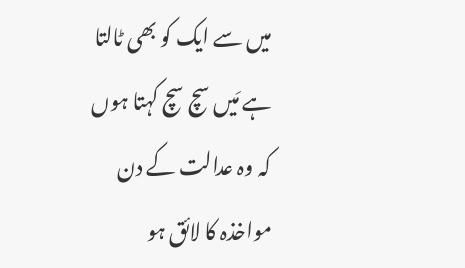میں سے ایک کو بھی ٹالتا ہے مَیں سچ سچ کہتا ہوں کہ وہ عدالت کے دن مواخذہ کا لائق ہو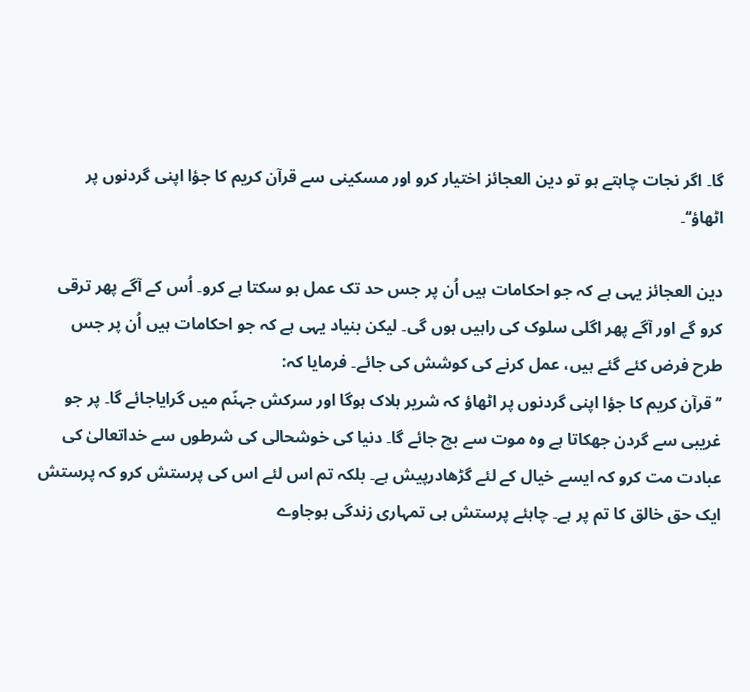گا۔ اگر نجات چاہتے ہو تو دین العجائز اختیار کرو اور مسکینی سے قرآن کریم کا جؤا اپنی گردنوں پر اٹھاؤ‘‘۔

دین العجائز یہی ہے کہ جو احکامات ہیں اُن پر جس حد تک عمل ہو سکتا ہے کرو۔ اُس کے آگے پھر ترقی کرو گے اور آگے پھر اگلی سلوک کی راہیں ہوں گی۔ لیکن بنیاد یہی ہے کہ جو احکامات ہیں اُن پر جس طرح فرض کئے گئے ہیں، عمل کرنے کی کوشش کی جائے۔ فرمایا کہ:
’’قرآن کریم کا جؤا اپنی گردنوں پر اٹھاؤ کہ شریر ہلاک ہوگا اور سرکش جہنّم میں گرایاجائے گا۔ پر جو غریبی سے گردن جھکاتا ہے وہ موت سے بچ جائے گا۔ دنیا کی خوشحالی کی شرطوں سے خداتعالیٰ کی عبادت مت کرو کہ ایسے خیال کے لئے گڑھادرپیش ہے۔ بلکہ تم اس لئے اس کی پرستش کرو کہ پرستش ایک حق خالق کا تم پر ہے۔ چاہئے پرستش ہی تمہاری زندگی ہوجاوے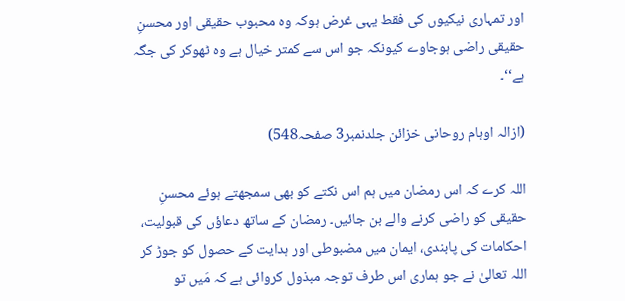اور تمہاری نیکیوں کی فقط یہی غرض ہوکہ وہ محبوب حقیقی اور محسنِ حقیقی راضی ہوجاوے کیونکہ جو اس سے کمتر خیال ہے وہ ٹھوکر کی جگہ ہے‘‘۔

(ازالہ اوہام روحانی خزائن جلدنمبر3 صفحہ548)

اللہ کرے کہ اس رمضان میں ہم اس نکتے کو بھی سمجھتے ہوئے محسنِ حقیقی کو راضی کرنے والے بن جائیں۔ رمضان کے ساتھ دعاؤں کی قبولیت، احکامات کی پابندی، ایمان میں مضبوطی اور ہدایت کے حصول کو جوڑ کر اللہ تعالیٰ نے جو ہماری اس طرف توجہ مبذول کروائی ہے کہ مَیں تو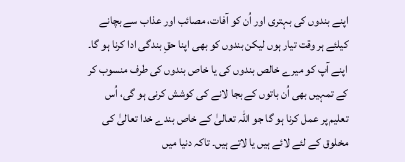اپنے بندوں کی بہتری اور اُن کو آفات، مصائب اور عذاب سے بچانے کیلئے ہر وقت تیار ہوں لیکن بندوں کو بھی اپنا حقِ بندگی ادا کرنا ہو گا۔ اپنے آپ کو میرے خالص بندوں کی یا خاص بندوں کی طرف منسوب کر کے تمہیں بھی اُن باتوں کے بجا لانے کی کوشش کرنی ہو گی، اُس تعلیم پر عمل کرنا ہو گا جو اللہ تعالیٰ کے خاص بندے خدا تعالیٰ کی مخلوق کے لئے لائے ہیں یا لاتے ہیں۔ تاکہ دنیا میں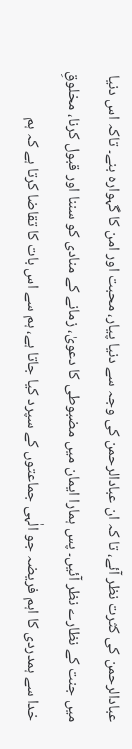عبادالرحمن کی کثرت نظر آئے، تا کہ ان عبادالرحمن کی وجہ سے دنیا پیار، محبت اور امن کا گہوارہ بنے۔ تاکہ اس دنیا میں جنت کے نظارے نظر آئیں۔ پس ہمارا ایمان میں مضبوطی کا دعویٰ، زمانے کے منادی کو سننا اور قبول کرنا، مخلوقِ خدا سے ہمدردی کا اہم فریضہ جو الٰہی جماعتوں کے سپرد کیا جاتا ہے، ہم سے اس بات کا تقاضا کرتا ہے کہ ہم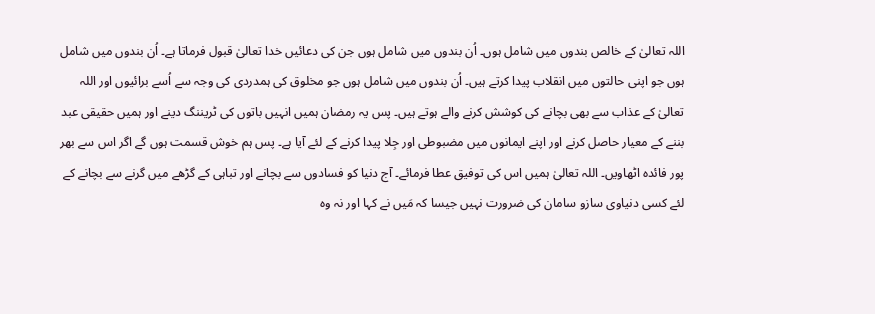اللہ تعالیٰ کے خالص بندوں میں شامل ہوں۔ اُن بندوں میں شامل ہوں جن کی دعائیں خدا تعالیٰ قبول فرماتا ہے۔ اُن بندوں میں شامل ہوں جو اپنی حالتوں میں انقلاب پیدا کرتے ہیں۔ اُن بندوں میں شامل ہوں جو مخلوق کی ہمدردی کی وجہ سے اُسے برائیوں اور اللہ تعالیٰ کے عذاب سے بھی بچانے کی کوشش کرنے والے ہوتے ہیں۔ پس یہ رمضان ہمیں انہیں باتوں کی ٹریننگ دینے اور ہمیں حقیقی عبد بننے کے معیار حاصل کرنے اور اپنے ایمانوں میں مضبوطی اور جِلا پیدا کرنے کے لئے آیا ہے۔ پس ہم خوش قسمت ہوں گے اگر اس سے بھر پور فائدہ اٹھاویں۔ اللہ تعالیٰ ہمیں اس کی توفیق عطا فرمائے۔ آج دنیا کو فسادوں سے بچانے اور تباہی کے گڑھے میں گرنے سے بچانے کے لئے کسی دنیاوی سازو سامان کی ضرورت نہیں جیسا کہ مَیں نے کہا اور نہ وہ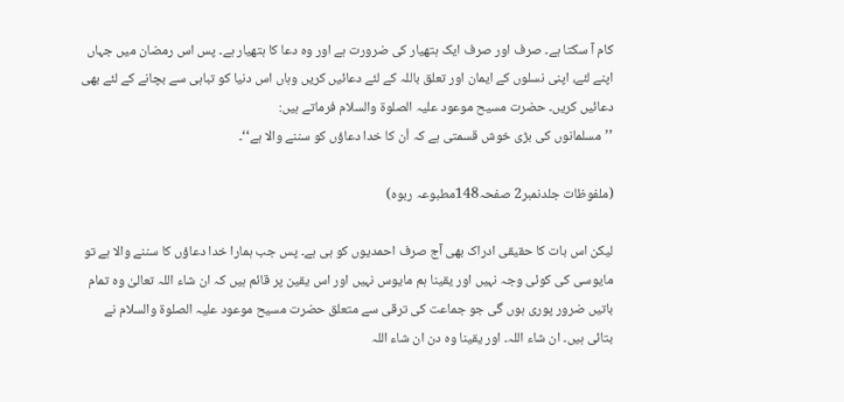کام آ سکتا ہے۔ صرف اور صرف ایک ہتھیار کی ضرورت ہے اور وہ دعا کا ہتھیار ہے۔ پس اس رمضان میں جہاں اپنے لئے، اپنی نسلوں کے ایمان اور تعلق باللہ کے لئے دعائیں کریں وہاں اس دنیا کو تباہی سے بچانے کے لئے بھی دعائیں کریں۔ حضرت مسیح موعود علیہ الصلوۃ والسلام فرماتے ہیں:
’’مسلمانوں کی بڑی خوش قسمتی ہے کہ اُن کا خدا دعاؤں کو سننے والا ہے‘‘۔

(ملفوظات جلدنمبر2 صفحہ148مطبوعہ ربوہ)

لیکن اس بات کا حقیقی ادراک بھی آج صرف احمدیوں کو ہی ہے۔ پس جب ہمارا خدا دعاؤں کا سننے والا ہے تو مایوسی کی کوئی وجہ نہیں اور یقینا ہم مایوس نہیں اور اس یقین پر قائم ہیں کہ ان شاء اللہ تعالیٰ وہ تمام باتیں ضرور پوری ہوں گی جو جماعت کی ترقی سے متعلق حضرت مسیح موعود علیہ الصلوۃ والسلام نے بتائی ہیں۔ ان شاء اللہ۔ اور یقینا وہ دن ان شاء اللہ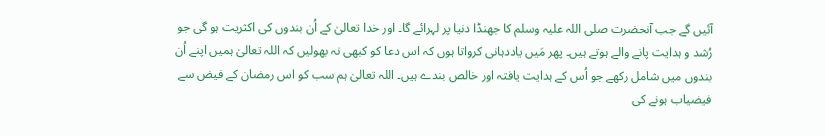آئیں گے جب آنحضرت صلی اللہ علیہ وسلم کا جھنڈا دنیا پر لہرائے گا۔ اور خدا تعالیٰ کے اُن بندوں کی اکثریت ہو گی جو رُشد و ہدایت پانے والے ہوتے ہیں۔ پھر مَیں یاددہانی کرواتا ہوں کہ اس دعا کو کبھی نہ بھولیں کہ اللہ تعالیٰ ہمیں اپنے اُن بندوں میں شامل رکھے جو اُس کے ہدایت یافتہ اور خالص بندے ہیں۔ اللہ تعالیٰ ہم سب کو اس رمضان کے فیض سے فیضیاب ہونے کی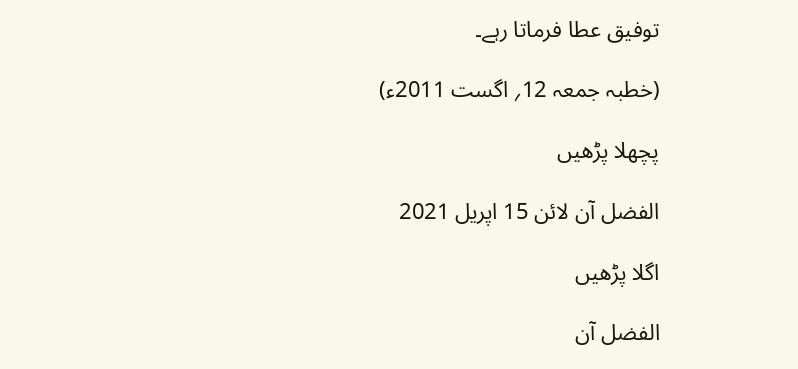توفیق عطا فرماتا رہے۔

(خطبہ جمعہ 12؍ اگست 2011ء)

پچھلا پڑھیں

الفضل آن لائن 15 اپریل 2021

اگلا پڑھیں

الفضل آن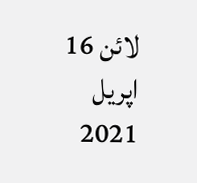لائن 16 اپریل 2021